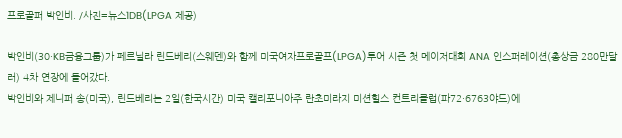프로골퍼 박인비. /사진=뉴스1DB(LPGA 제공)

박인비(30·KB금융그룹)가 페르닐라 린드베리(스웨덴)와 함께 미국여자프로골프(LPGA)투어 시즌 첫 메이저대회 ANA 인스퍼레이션(총상금 280만달러) 4차 연장에 들어갔다.
박인비와 제니퍼 송(미국), 린드베리는 2일(한국시간) 미국 캘리포니아주 란초미라지 미션힐스 컨트리클럽(파72·6763야드)에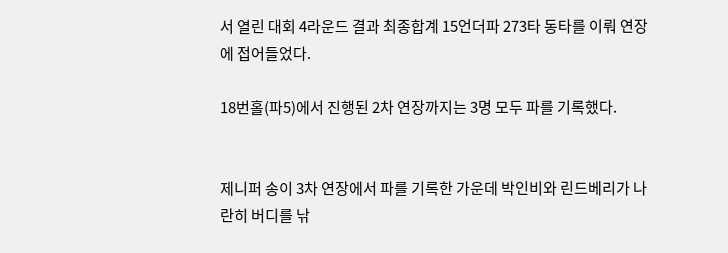서 열린 대회 4라운드 결과 최종합계 15언더파 273타 동타를 이뤄 연장에 접어들었다.

18번홀(파5)에서 진행된 2차 연장까지는 3명 모두 파를 기록했다.


제니퍼 송이 3차 연장에서 파를 기록한 가운데 박인비와 린드베리가 나란히 버디를 낚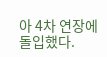아 4차 연장에 돌입했다.